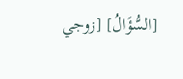[السُّؤَالُ] [زوجي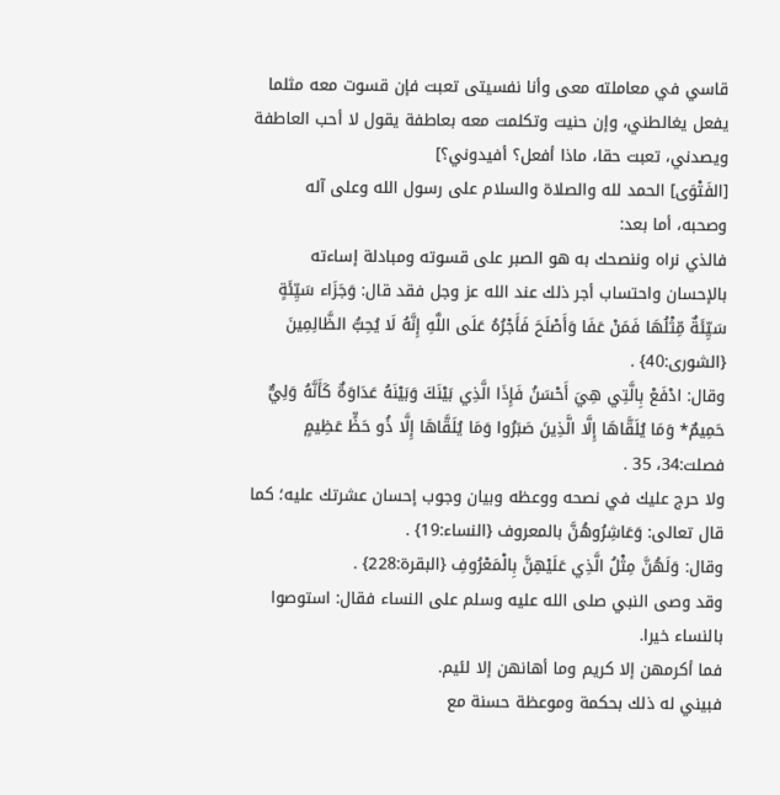قاسي في معاملته معى وأنا نفسيتى تعبت فإن قسوت معه مثلما يفعل يغالطني، وإن حنيت وتكلمت معه بعاطفة يقول لا أحب العاطفة ويصدني، تعبت حقا، ماذا أفعل؟ أفيدوني؟]
[الفَتْوَى] الحمد لله والصلاة والسلام على رسول الله وعلى آله وصحبه، أما بعد:
فالذي نراه وننصحك به هو الصبر على قسوته ومبادلة إساءته بالإحسان واحتساب أجر ذلك عند الله عز وجل فقد قال: وَجَزَاء سَيِّئَةٍ سَيِّئَةٌ مِّثْلُهَا فَمَنْ عَفَا وَأَصْلَحَ فَأَجْرُهُ عَلَى اللَّهِ إِنَّهُ لَا يُحِبُّ الظَّالِمِينَ {الشورى:40} .
وقال: ادْفَعْ بِالَّتِي هِيَ أَحْسَنُ فَإِذَا الَّذِي بَيْنَكَ وَبَيْنَهُ عَدَاوَةٌ كَأَنَّهُ وَلِيٌّ حَمِيمٌ* وَمَا يُلَقَّاهَا إِلَّا الَّذِينَ صَبَرُوا وَمَا يُلَقَّاهَا إِلَّا ذُو حَظٍّ عَظِيمٍ فصلت:34، 35 .
ولا حرج عليك في نصحه ووعظه وبيان وجوب إحسان عشرتك عليه؛ كما قال تعالى: وَعَاشِرُوهُنَّ بالمعروف {النساء:19} .
وقال: وَلَهُنَّ مِثْلُ الَّذِي عَلَيْهِنَّ بِالْمَعْرُوفِ {البقرة:228} .
وقد وصى النبي صلى الله عليه وسلم على النساء فقال: استوصوا بالنساء خيرا.
فما أكرمهن إلا كريم وما أهانهن إلا لئيم.
فبيني له ذلك بحكمة وموعظة حسنة مع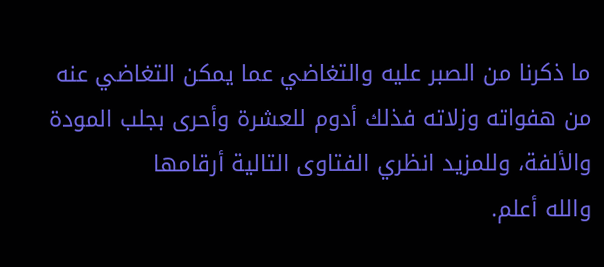ما ذكرنا من الصبر عليه والتغاضي عما يمكن التغاضي عنه من هفواته وزلاته فذلك أدوم للعشرة وأحرى بجلب المودة والألفة، وللمزيد انظري الفتاوى التالية أرقامها
والله أعلم.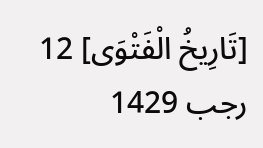[تَارِيخُ الْفَتْوَى] 12 رجب 1429